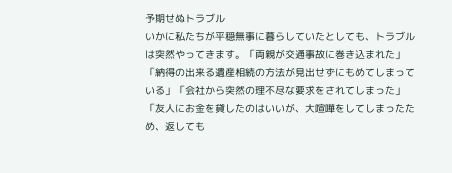予期せぬトラブル
いかに私たちが平穏無事に暮らしていたとしても、トラブルは突然やってきます。「両親が交通事故に巻き込まれた」「納得の出来る遺産相続の方法が見出せずにもめてしまっている」「会社から突然の理不尽な要求をされてしまった」「友人にお金を貸したのはいいが、大喧嘩をしてしまったため、返しても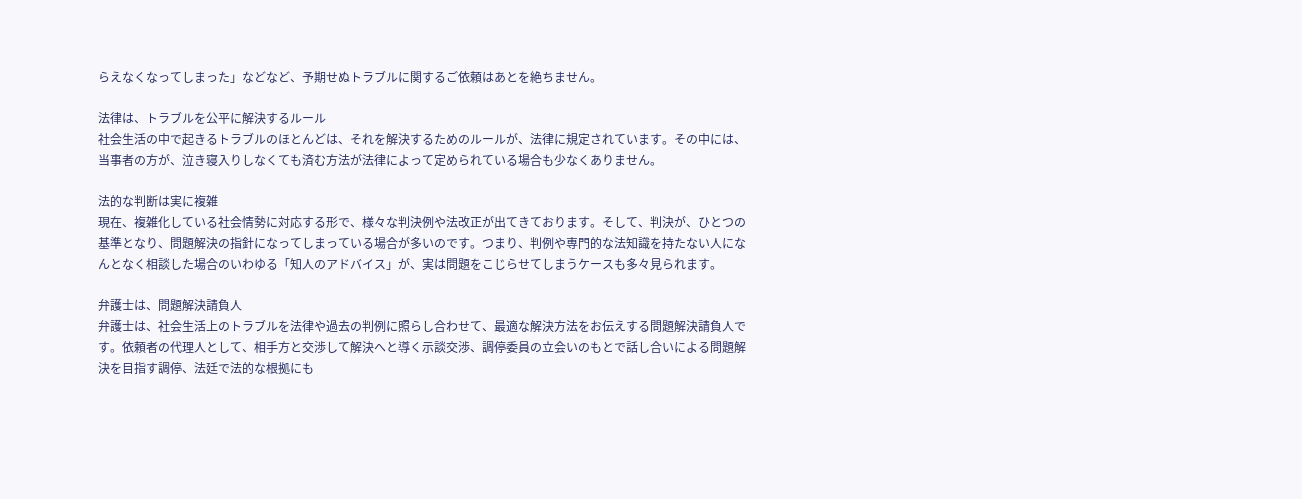らえなくなってしまった」などなど、予期せぬトラブルに関するご依頼はあとを絶ちません。

法律は、トラブルを公平に解決するルール
社会生活の中で起きるトラブルのほとんどは、それを解決するためのルールが、法律に規定されています。その中には、当事者の方が、泣き寝入りしなくても済む方法が法律によって定められている場合も少なくありません。

法的な判断は実に複雑
現在、複雑化している社会情勢に対応する形で、様々な判決例や法改正が出てきております。そして、判決が、ひとつの基準となり、問題解決の指針になってしまっている場合が多いのです。つまり、判例や専門的な法知識を持たない人になんとなく相談した場合のいわゆる「知人のアドバイス」が、実は問題をこじらせてしまうケースも多々見られます。

弁護士は、問題解決請負人
弁護士は、社会生活上のトラブルを法律や過去の判例に照らし合わせて、最適な解決方法をお伝えする問題解決請負人です。依頼者の代理人として、相手方と交渉して解決へと導く示談交渉、調停委員の立会いのもとで話し合いによる問題解決を目指す調停、法廷で法的な根拠にも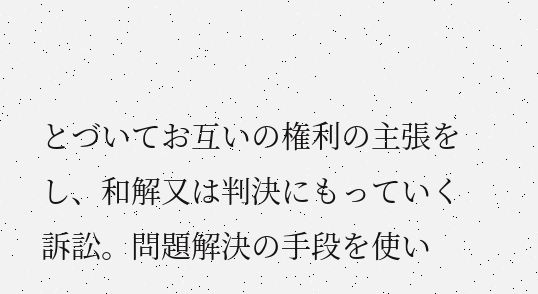とづいてお互いの権利の主張をし、和解又は判決にもっていく訴訟。問題解決の手段を使い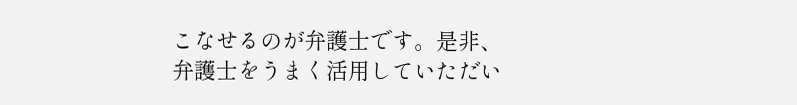こなせるのが弁護士です。是非、弁護士をうまく活用していただい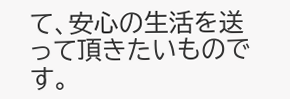て、安心の生活を送って頂きたいものです。